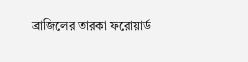ব্রাজিলের তারকা ফরোয়ার্ড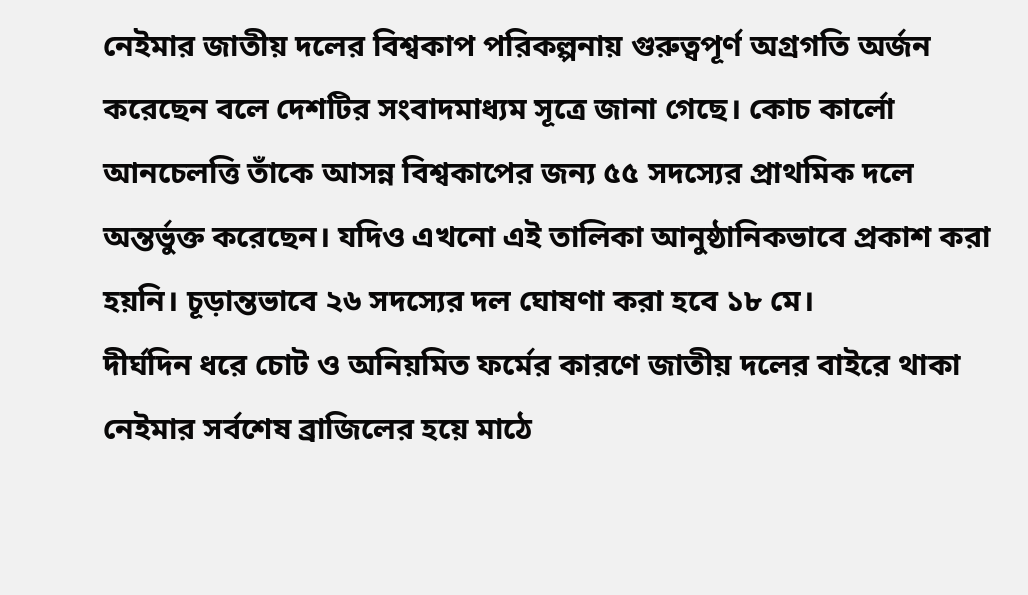নেইমার জাতীয় দলের বিশ্বকাপ পরিকল্পনায় গুরুত্বপূর্ণ অগ্রগতি অর্জন করেছেন বলে দেশটির সংবাদমাধ্যম সূত্রে জানা গেছে। কোচ কার্লো আনচেলত্তি তাঁকে আসন্ন বিশ্বকাপের জন্য ৫৫ সদস্যের প্রাথমিক দলে অন্তর্ভুক্ত করেছেন। যদিও এখনো এই তালিকা আনুষ্ঠানিকভাবে প্রকাশ করা হয়নি। চূড়ান্তভাবে ২৬ সদস্যের দল ঘোষণা করা হবে ১৮ মে।
দীর্ঘদিন ধরে চোট ও অনিয়মিত ফর্মের কারণে জাতীয় দলের বাইরে থাকা নেইমার সর্বশেষ ব্রাজিলের হয়ে মাঠে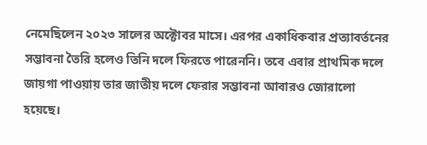নেমেছিলেন ২০২৩ সালের অক্টোবর মাসে। এরপর একাধিকবার প্রত্যাবর্তনের সম্ভাবনা তৈরি হলেও তিনি দলে ফিরতে পারেননি। তবে এবার প্রাথমিক দলে জায়গা পাওয়ায় তার জাতীয় দলে ফেরার সম্ভাবনা আবারও জোরালো হয়েছে।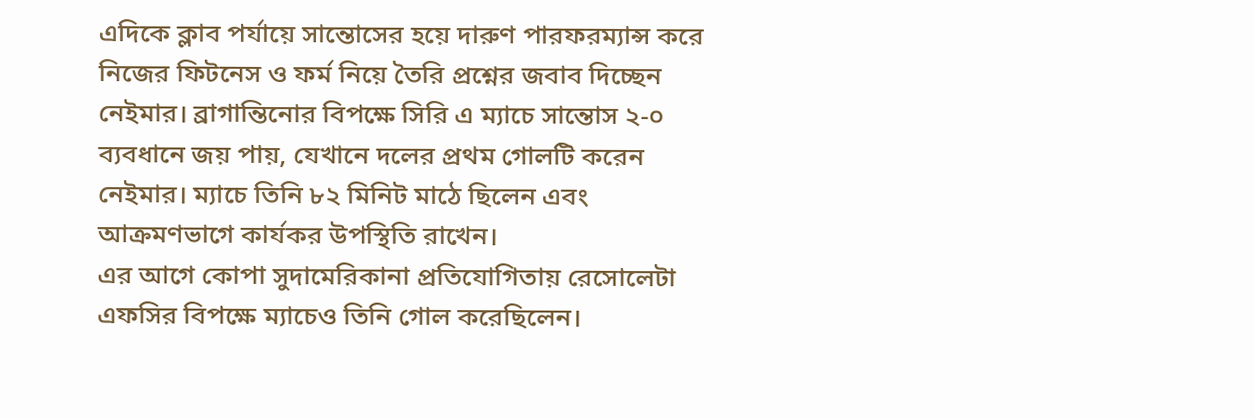এদিকে ক্লাব পর্যায়ে সান্তোসের হয়ে দারুণ পারফরম্যান্স করে নিজের ফিটনেস ও ফর্ম নিয়ে তৈরি প্রশ্নের জবাব দিচ্ছেন নেইমার। ব্রাগান্তিনোর বিপক্ষে সিরি এ ম্যাচে সান্তোস ২-০ ব্যবধানে জয় পায়, যেখানে দলের প্রথম গোলটি করেন নেইমার। ম্যাচে তিনি ৮২ মিনিট মাঠে ছিলেন এবং আক্রমণভাগে কার্যকর উপস্থিতি রাখেন।
এর আগে কোপা সুদামেরিকানা প্রতিযোগিতায় রেসোলেটা এফসির বিপক্ষে ম্যাচেও তিনি গোল করেছিলেন।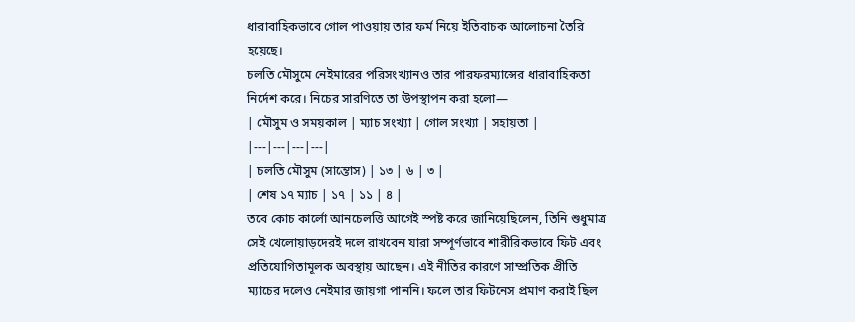ধারাবাহিকভাবে গোল পাওয়ায় তার ফর্ম নিয়ে ইতিবাচক আলোচনা তৈরি হয়েছে।
চলতি মৌসুমে নেইমারের পরিসংখ্যানও তার পারফরম্যান্সের ধারাবাহিকতা নির্দেশ করে। নিচের সারণিতে তা উপস্থাপন করা হলো—
| মৌসুম ও সময়কাল | ম্যাচ সংখ্যা | গোল সংখ্যা | সহায়তা |
|---|---|---|---|
| চলতি মৌসুম (সান্তোস) | ১৩ | ৬ | ৩ |
| শেষ ১৭ ম্যাচ | ১৭ | ১১ | ৪ |
তবে কোচ কার্লো আনচেলত্তি আগেই স্পষ্ট করে জানিয়েছিলেন, তিনি শুধুমাত্র সেই খেলোয়াড়দেরই দলে রাখবেন যারা সম্পূর্ণভাবে শারীরিকভাবে ফিট এবং প্রতিযোগিতামূলক অবস্থায় আছেন। এই নীতির কারণে সাম্প্রতিক প্রীতি ম্যাচের দলেও নেইমার জায়গা পাননি। ফলে তার ফিটনেস প্রমাণ করাই ছিল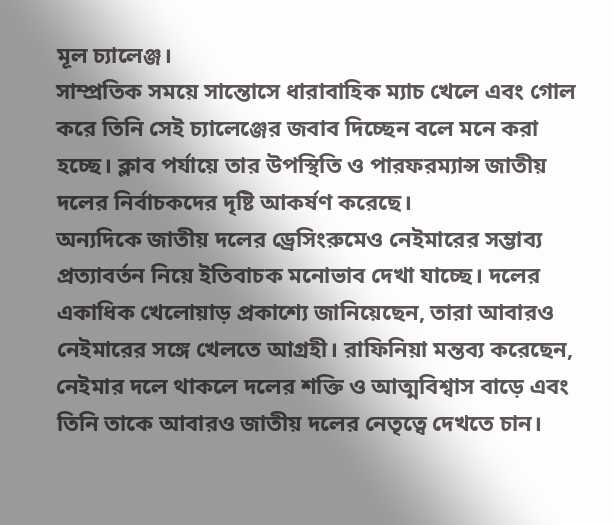মূল চ্যালেঞ্জ।
সাম্প্রতিক সময়ে সান্তোসে ধারাবাহিক ম্যাচ খেলে এবং গোল করে তিনি সেই চ্যালেঞ্জের জবাব দিচ্ছেন বলে মনে করা হচ্ছে। ক্লাব পর্যায়ে তার উপস্থিতি ও পারফরম্যান্স জাতীয় দলের নির্বাচকদের দৃষ্টি আকর্ষণ করেছে।
অন্যদিকে জাতীয় দলের ড্রেসিংরুমেও নেইমারের সম্ভাব্য প্রত্যাবর্তন নিয়ে ইতিবাচক মনোভাব দেখা যাচ্ছে। দলের একাধিক খেলোয়াড় প্রকাশ্যে জানিয়েছেন, তারা আবারও নেইমারের সঙ্গে খেলতে আগ্রহী। রাফিনিয়া মন্তব্য করেছেন, নেইমার দলে থাকলে দলের শক্তি ও আত্মবিশ্বাস বাড়ে এবং তিনি তাকে আবারও জাতীয় দলের নেতৃত্বে দেখতে চান।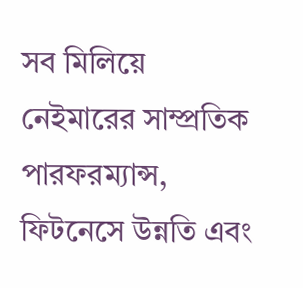সব মিলিয়ে নেইমারের সাম্প্রতিক পারফরম্যান্স, ফিটনেসে উন্নতি এবং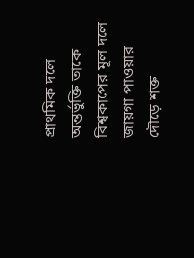প্রাথমিক দলে অন্তর্ভুক্তি তাকে বিশ্বকাপের মূল দলে জায়গা পাওয়ার দৌড়ে শক্ত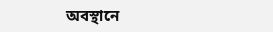অবস্থানে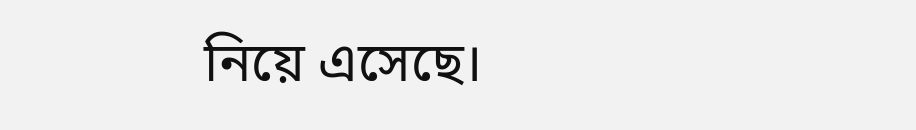নিয়ে এসেছে।